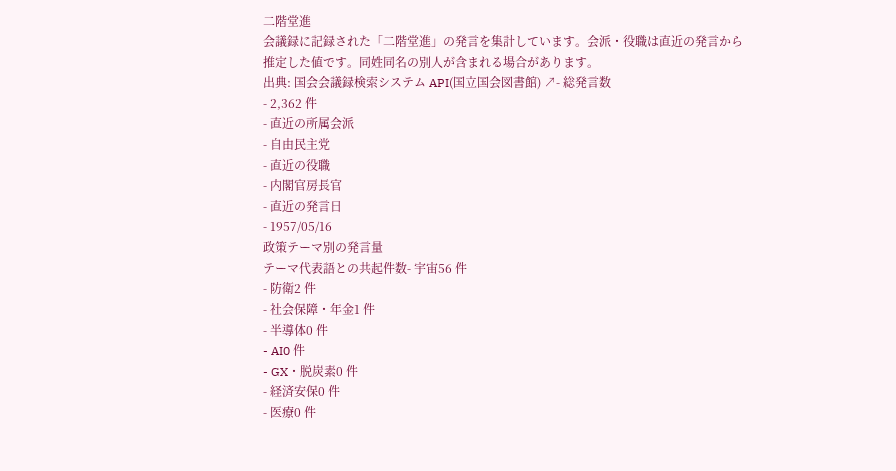二階堂進
会議録に記録された「二階堂進」の発言を集計しています。会派・役職は直近の発言から推定した値です。同姓同名の別人が含まれる場合があります。
出典: 国会会議録検索システム API(国立国会図書館) ↗- 総発言数
- 2,362 件
- 直近の所属会派
- 自由民主党
- 直近の役職
- 内閣官房長官
- 直近の発言日
- 1957/05/16
政策テーマ別の発言量
テーマ代表語との共起件数- 宇宙56 件
- 防衛2 件
- 社会保障・年金1 件
- 半導体0 件
- AI0 件
- GX・脱炭素0 件
- 経済安保0 件
- 医療0 件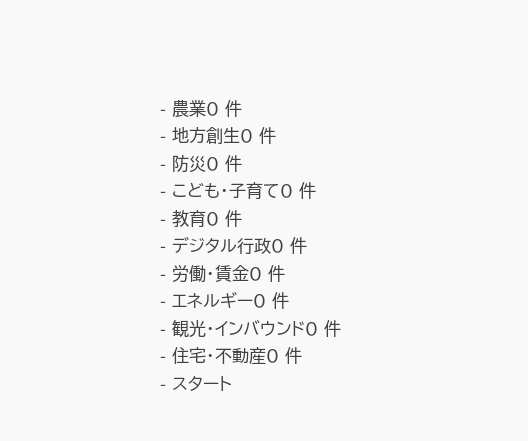- 農業0 件
- 地方創生0 件
- 防災0 件
- こども・子育て0 件
- 教育0 件
- デジタル行政0 件
- 労働・賃金0 件
- エネルギー0 件
- 観光・インバウンド0 件
- 住宅・不動産0 件
- スタート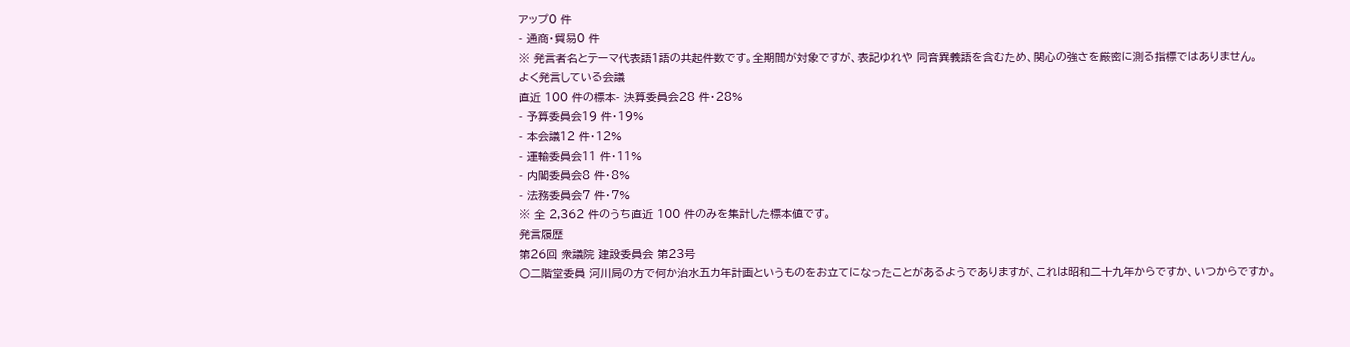アップ0 件
- 通商・貿易0 件
※ 発言者名とテーマ代表語1語の共起件数です。全期間が対象ですが、表記ゆれや 同音異義語を含むため、関心の強さを厳密に測る指標ではありません。
よく発言している会議
直近 100 件の標本- 決算委員会28 件・28%
- 予算委員会19 件・19%
- 本会議12 件・12%
- 運輸委員会11 件・11%
- 内閣委員会8 件・8%
- 法務委員会7 件・7%
※ 全 2,362 件のうち直近 100 件のみを集計した標本値です。
発言履歴
第26回 衆議院 建設委員会 第23号
○二階堂委員 河川局の方で何か治水五カ年計画というものをお立てになったことがあるようでありますが、これは昭和二十九年からですか、いつからですか。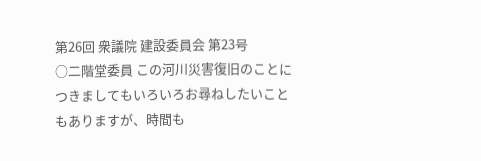第26回 衆議院 建設委員会 第23号
○二階堂委員 この河川災害復旧のことにつきましてもいろいろお尋ねしたいこともありますが、時間も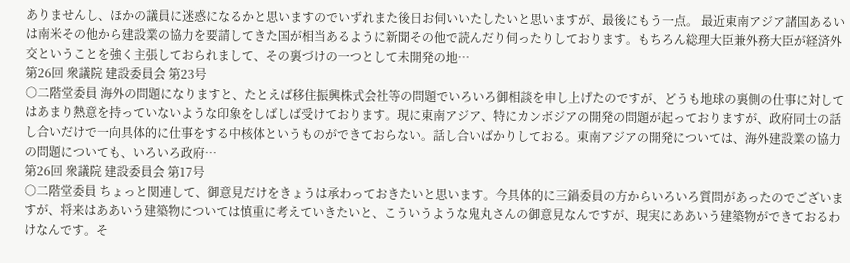ありませんし、ほかの議員に迷惑になるかと思いますのでいずれまた後日お伺いいたしたいと思いますが、最後にもう一点。 最近東南アジア諸国あるいは南米その他から建設業の協力を要請してきた国が相当あるように新聞その他で読んだり伺ったりしております。もちろん総理大臣兼外務大臣が経済外交ということを強く主張しておられまして、その裏づけの一つとして未開発の地…
第26回 衆議院 建設委員会 第23号
○二階堂委員 海外の問題になりますと、たとえば移住振興株式会社等の問題でいろいろ御相談を申し上げたのですが、どうも地球の裏側の仕事に対してはあまり熱意を持っていないような印象をしばしば受けております。現に東南アジア、特にカンボジアの開発の問題が起っておりますが、政府同士の話し合いだけで一向具体的に仕事をする中核体というものができておらない。話し合いばかりしておる。東南アジアの開発については、海外建設業の協力の問題についても、いろいろ政府…
第26回 衆議院 建設委員会 第17号
○二階堂委員 ちょっと関連して、御意見だけをきょうは承わっておきたいと思います。今具体的に三鍋委員の方からいろいろ質問があったのでございますが、将来はああいう建築物については慎重に考えていきたいと、こういうような鬼丸さんの御意見なんですが、現実にああいう建築物ができておるわけなんです。そ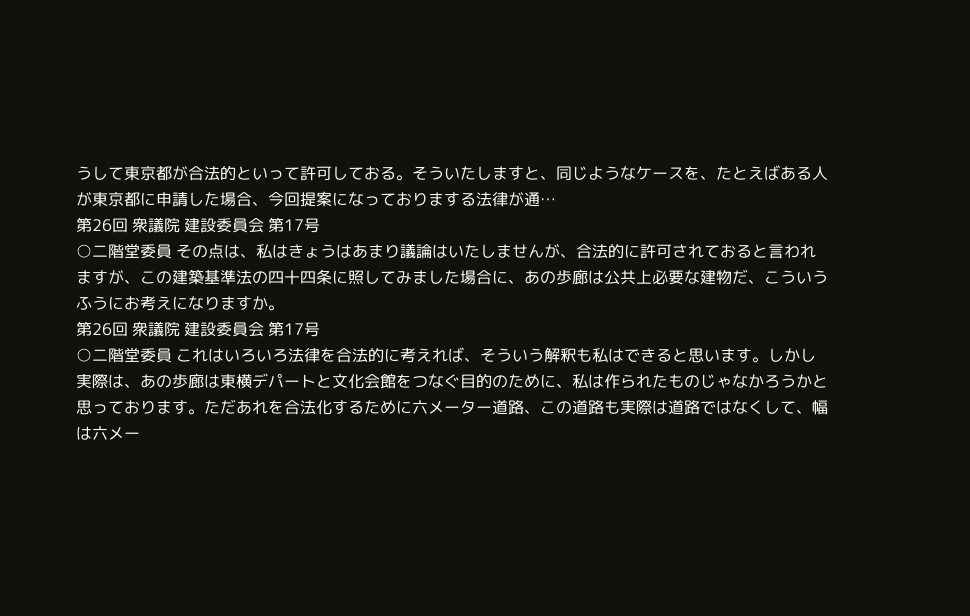うして東京都が合法的といって許可しておる。そういたしますと、同じようなケースを、たとえばある人が東京都に申請した場合、今回提案になっておりまする法律が通…
第26回 衆議院 建設委員会 第17号
○二階堂委員 その点は、私はきょうはあまり議論はいたしませんが、合法的に許可されておると言われますが、この建築基準法の四十四条に照してみました場合に、あの歩廊は公共上必要な建物だ、こういうふうにお考えになりますか。
第26回 衆議院 建設委員会 第17号
○二階堂委員 これはいろいろ法律を合法的に考えれば、そういう解釈も私はできると思います。しかし実際は、あの歩廊は東横デパートと文化会館をつなぐ目的のために、私は作られたものじゃなかろうかと思っております。ただあれを合法化するために六メーター道路、この道路も実際は道路ではなくして、幅は六メー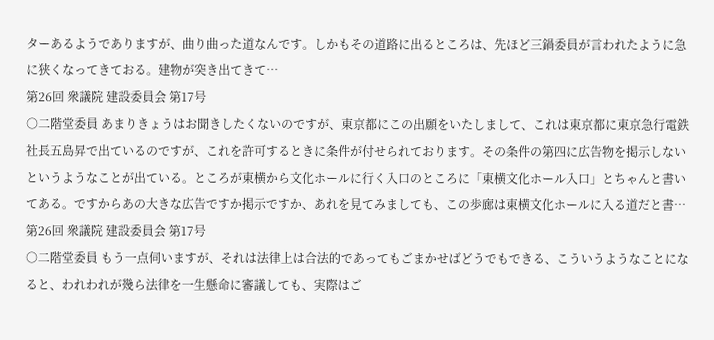ターあるようでありますが、曲り曲った道なんです。しかもその道路に出るところは、先ほど三鍋委員が言われたように急に狭くなってきておる。建物が突き出てきて…
第26回 衆議院 建設委員会 第17号
○二階堂委員 あまりきょうはお聞きしたくないのですが、東京都にこの出願をいたしまして、これは東京都に東京急行電鉄社長五島昇で出ているのですが、これを許可するときに条件が付せられております。その条件の第四に広告物を掲示しないというようなことが出ている。ところが東横から文化ホールに行く入口のところに「東横文化ホール入口」とちゃんと書いてある。ですからあの大きな広告ですか掲示ですか、あれを見てみましても、この歩廊は東横文化ホールに入る道だと書…
第26回 衆議院 建設委員会 第17号
○二階堂委員 もう一点伺いますが、それは法律上は合法的であってもごまかせばどうでもできる、こういうようなことになると、われわれが幾ら法律を一生懸命に審議しても、実際はご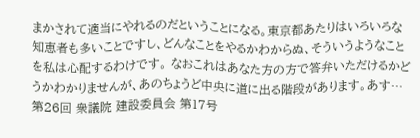まかされて適当にやれるのだということになる。東京都あたりはいろいろな知恵者も多いことですし、どんなことをやるかわからぬ、そういうようなことを私は心配するわけです。 なおこれはあなた方の方で答弁いただけるかどうかわかりませんが、あのちょうど中央に道に出る階段があります。あす…
第26回 衆議院 建設委員会 第17号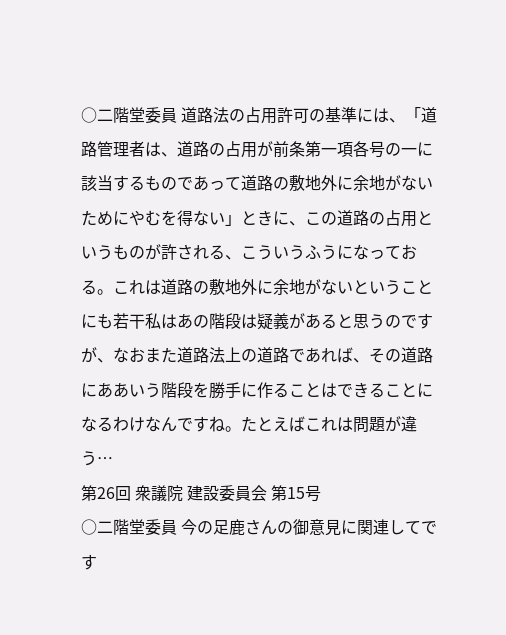○二階堂委員 道路法の占用許可の基準には、「道路管理者は、道路の占用が前条第一項各号の一に該当するものであって道路の敷地外に余地がないためにやむを得ない」ときに、この道路の占用というものが許される、こういうふうになっておる。これは道路の敷地外に余地がないということにも若干私はあの階段は疑義があると思うのですが、なおまた道路法上の道路であれば、その道路にああいう階段を勝手に作ることはできることになるわけなんですね。たとえばこれは問題が違う…
第26回 衆議院 建設委員会 第15号
○二階堂委員 今の足鹿さんの御意見に関連してです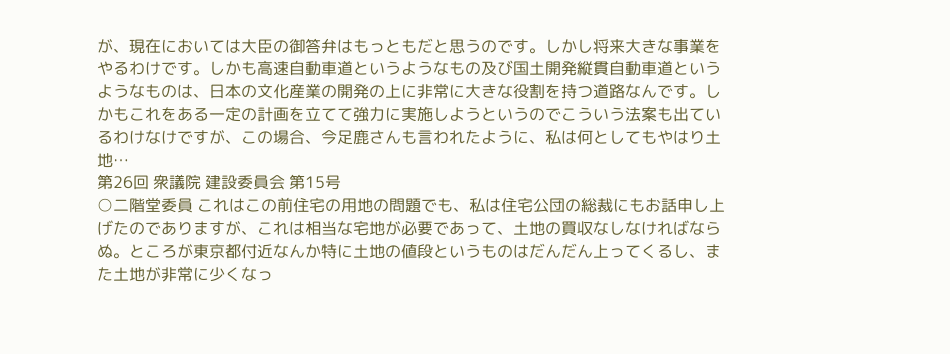が、現在においては大臣の御答弁はもっともだと思うのです。しかし将来大きな事業をやるわけです。しかも高速自動車道というようなもの及び国土開発縦貫自動車道というようなものは、日本の文化産業の開発の上に非常に大きな役割を持つ道路なんです。しかもこれをある一定の計画を立てて強力に実施しようというのでこういう法案も出ているわけなけですが、この場合、今足鹿さんも言われたように、私は何としてもやはり土地…
第26回 衆議院 建設委員会 第15号
○二階堂委員 これはこの前住宅の用地の問題でも、私は住宅公団の総裁にもお話申し上げたのでありますが、これは相当な宅地が必要であって、土地の買収なしなければならぬ。ところが東京都付近なんか特に土地の値段というものはだんだん上ってくるし、また土地が非常に少くなっ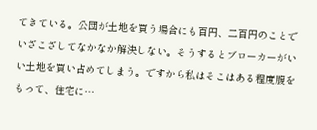てきている。公団が土地を買う場合にも百円、二百円のことでいざこざしてなかなか解決しない。そうするとブローカーがいい土地を買い占めてしまう。ですから私はそこはある程度腹をもって、住宅に…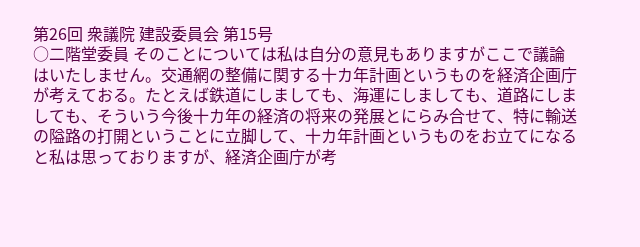第26回 衆議院 建設委員会 第15号
○二階堂委員 そのことについては私は自分の意見もありますがここで議論はいたしません。交通網の整備に関する十カ年計画というものを経済企画庁が考えておる。たとえば鉄道にしましても、海運にしましても、道路にしましても、そういう今後十カ年の経済の将来の発展とにらみ合せて、特に輸送の隘路の打開ということに立脚して、十カ年計画というものをお立てになると私は思っておりますが、経済企画庁が考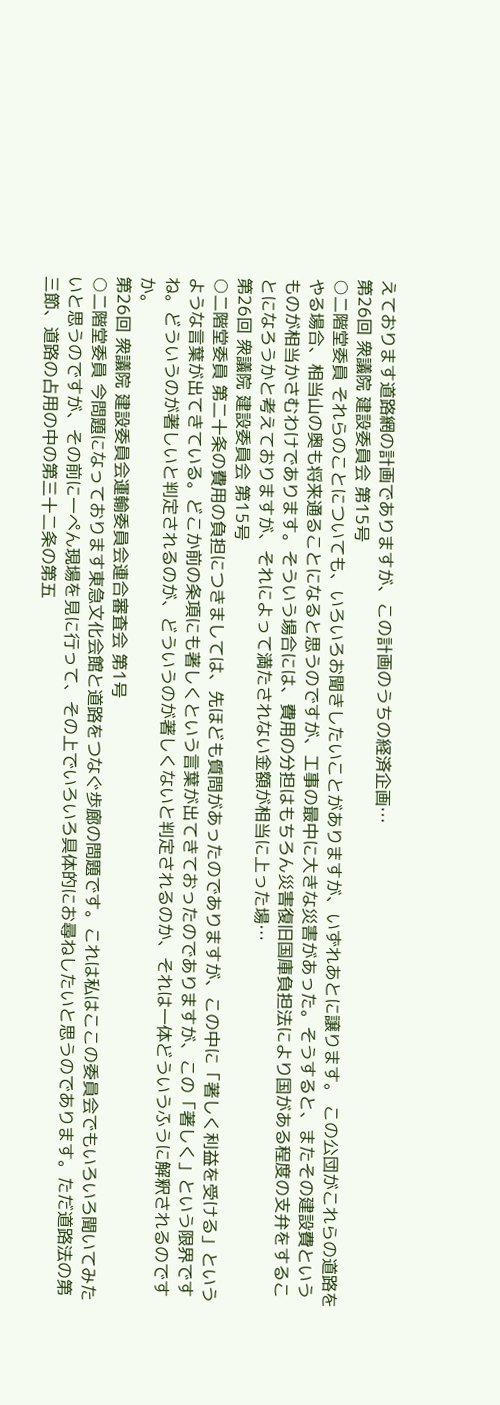えております道路網の計画でありますが、この計画のうちの経済企画…
第26回 衆議院 建設委員会 第15号
○二階堂委員 それらのことについても、いろいろお聞きしたいことがありますが、いずれあとに譲ります。 この公団がこれらの道路をやる場合、相当山の奥も将来通ることになると思うのですが、工事の最中に大きな災害があった。そうすると、またその建設費というものが相当かさむわけであります。そういう場合には、費用の分担はもちろん災害復旧国庫負担法により国がある程度の支弁をすることになろうかと考えておりますが、それによって満たされない金額が相当に上った場…
第26回 衆議院 建設委員会 第15号
○二階堂委員 第二十条の費用の負担につきましては、先ほども質問があったのでありますが、この中に「著しく利益を受ける」というような言葉が出てきている。どこか前の条項にも著しくという言葉が出てきておったのでありますが、この「著しく」という限界ですね。どういうのが著しいと判定されるのが、どういうのが著しくないと判定されるのか、それは一体どういうふうに解釈されるのですか。
第26回 衆議院 建設委員会運輸委員会連合審査会 第1号
○二階堂委員 今問題になっております東急文化会館と道路をつなぐ歩廊の問題です。これは私はここの委員会でもいろいろ聞いてみたいと思うのですが、その前に一ぺん現場を見に行って、その上でいろいろ具体的にお尋ねしたいと思うのであります。ただ道路法の第三節、道路の占用の中の第三十二条の第五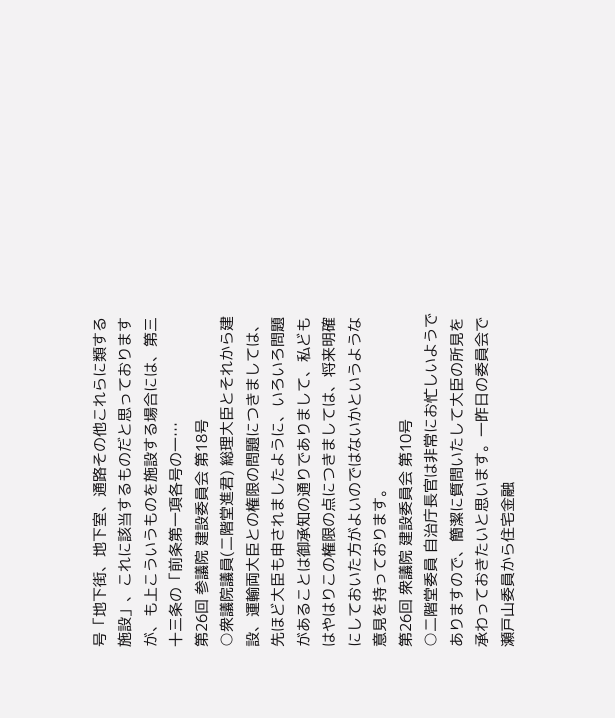号「地下街、地下室、通路その他これらに類する施設」、これに該当するものだと思っておりますが、も上こういうものを施設する場合には、第三十三条の「前条第一項各号の一…
第26回 参議院 建設委員会 第18号
○衆議院議員(二階堂進君) 総理大臣とそれから建設、運輸両大臣との権限の問題につきましては、先ほど大臣も申されましたように、いろいろ問題があることは御承知の通りでありまして、私どもはやはりこの権限の点につきましては、将来明確にしておいた方がよいのではないかというような意見を持っております。
第26回 衆議院 建設委員会 第10号
○二階堂委員 自治庁長官は非常にお忙しいようでありますので、簡潔に質問いたして大臣の所見を承わっておきたいと思います。一昨日の委員会で瀬戸山委員から住宅金融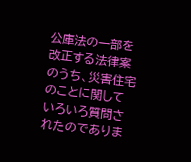公庫法の一部を改正する法律案のうち、災害住宅のことに関していろいろ質問されたのでありま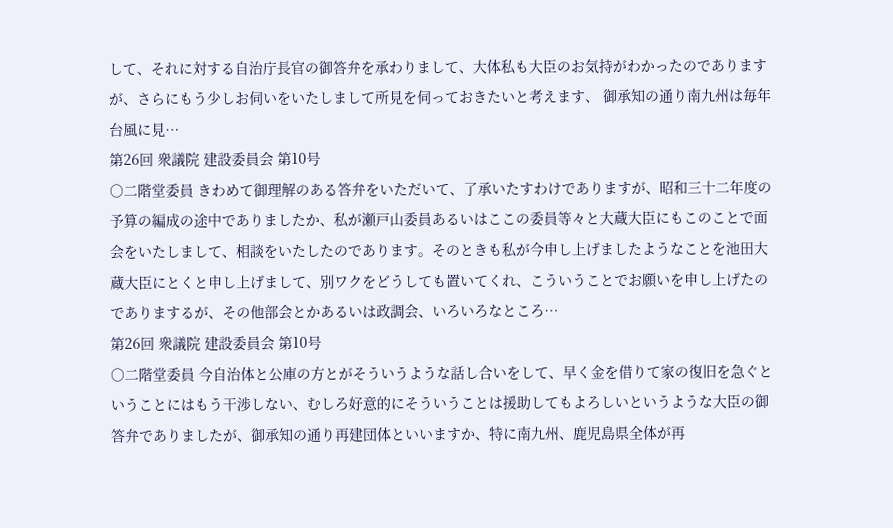して、それに対する自治庁長官の御答弁を承わりまして、大体私も大臣のお気持がわかったのでありますが、さらにもう少しお伺いをいたしまして所見を伺っておきたいと考えます、 御承知の通り南九州は毎年台風に見…
第26回 衆議院 建設委員会 第10号
○二階堂委員 きわめて御理解のある答弁をいただいて、了承いたすわけでありますが、昭和三十二年度の予算の編成の途中でありましたか、私が瀬戸山委員あるいはここの委員等々と大蔵大臣にもこのことで面会をいたしまして、相談をいたしたのであります。そのときも私が今申し上げましたようなことを池田大蔵大臣にとくと申し上げまして、別ワクをどうしても置いてくれ、こういうことでお願いを申し上げたのでありまするが、その他部会とかあるいは政調会、いろいろなところ…
第26回 衆議院 建設委員会 第10号
○二階堂委員 今自治体と公庫の方とがそういうような話し合いをして、早く金を借りて家の復旧を急ぐということにはもう干渉しない、むしろ好意的にそういうことは援助してもよろしいというような大臣の御答弁でありましたが、御承知の通り再建団体といいますか、特に南九州、鹿児島県全体が再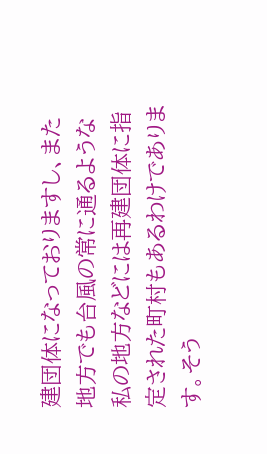建団体になっておりますし、また地方でも台風の常に通るような私の地方などには再建団体に指定された町村もあるわけであります。そう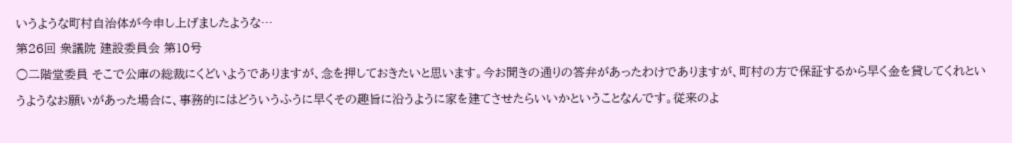いうような町村自治体が今申し上げましたような…
第26回 衆議院 建設委員会 第10号
○二階堂委員 そこで公庫の総裁にくどいようでありますが、念を押しておきたいと思います。今お聞きの通りの答弁があったわけでありますが、町村の方で保証するから早く金を貸してくれというようなお願いがあった場合に、事務的にはどういうふうに早くその趣旨に沿うように家を建てさせたらいいかということなんです。従来のよ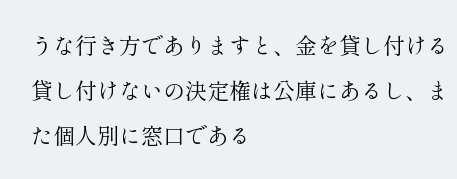うな行き方でありますと、金を貸し付ける貸し付けないの決定権は公庫にあるし、また個人別に窓口である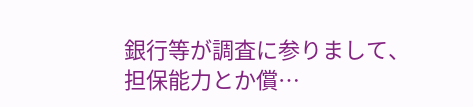銀行等が調査に参りまして、担保能力とか償…